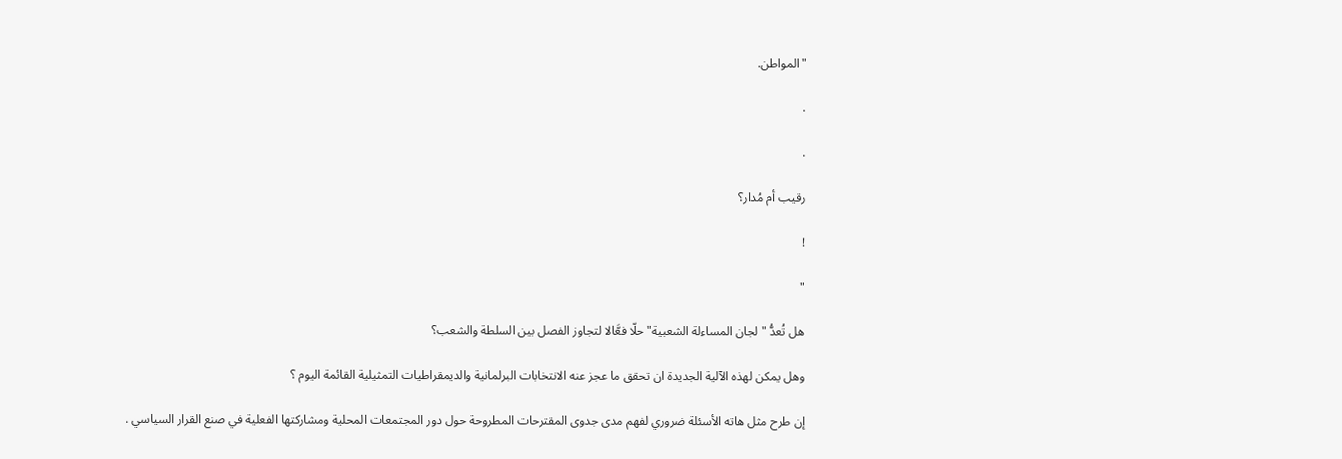"المواطن.

.

.

رقيب أم مُدار؟

!

"

هل تُعدُّ "لجان المساءلة الشعبية" حلّا فعَّالا لتجاوز الفصل بين السلطة والشعب؟

وهل يمكن لهذه الآلية الجديدة ان تحقق ما عجز عنه الانتخابات البرلمانية والديمقراطيات التمثيلية القائمة اليوم ؟

إن طرح مثل هاته الأسئلة ضروري لفهم مدى جدوى المقترحات المطروحة حول دور المجتمعات المحلية ومشاركتها الفعلية في صنع القرار السياسي .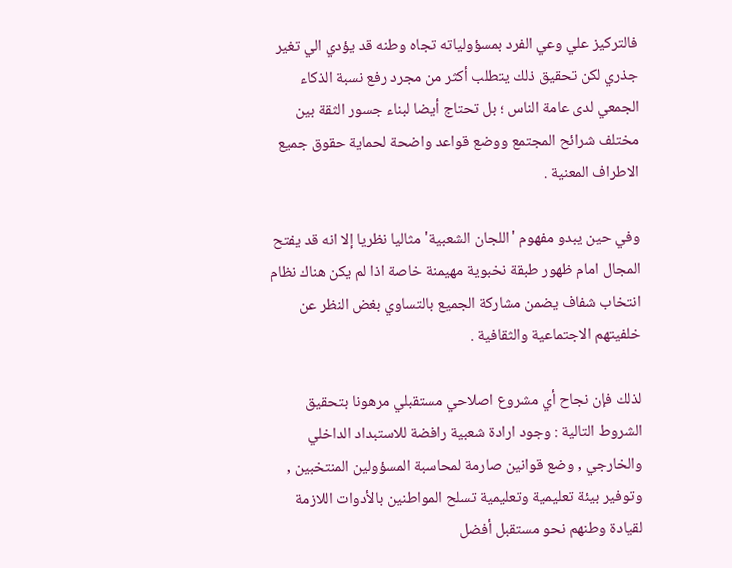فالتركيز علي وعي الفرد بمسؤولياته تجاه وطنه قد يؤدي الي تغير جذري لكن تحقيق ذلك يتطلب أكثر من مجرد رفع نسبة الذكاء الجمعي لدى عامة الناس ؛ بل تحتاج أيضا لبناء جسور الثقة بين مختلف شرائح المجتمع ووضع قواعد واضحة لحماية حقوق جميع الاطراف المعنية .

وفي حين يبدو مفهوم 'اللجان الشعبية' مثاليا نظريا إلا انه قد يفتح المجال امام ظهور طبقة نخبوية مهيمنة خاصة اذا لم يكن هناك نظام انتخاب شفاف يضمن مشاركة الجميع بالتساوي بغض النظر عن خلفيتهم الاجتماعية والثقافية .

لذلك فإن نجاح أي مشروع اصلاحي مستقبلي مرهونا بتحقيق الشروط التالية : وجود ارادة شعبية رافضة للاستبداد الداخلي والخارجي , وضع قوانين صارمة لمحاسبة المسؤولين المنتخبين , وتوفير بيئة تعليمية وتعليمية تسلح المواطنين بالأدوات اللازمة لقيادة وطنهم نحو مستقبل أفضل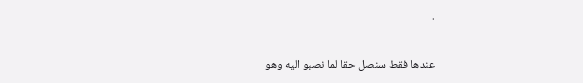.

عندها فقط سنصل حقا لما نصبو اليه وهو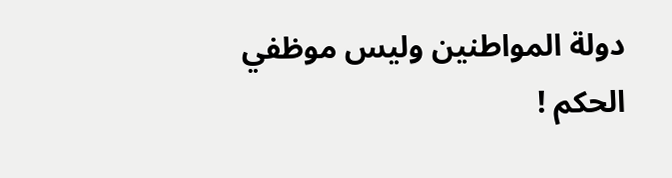دولة المواطنين وليس موظفي الحكم !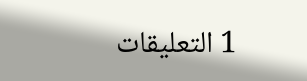1 التعليقات